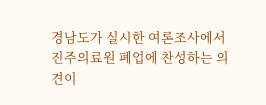경남도가 실시한 여론조사에서 진주의료원 폐업에 찬성하는 의견이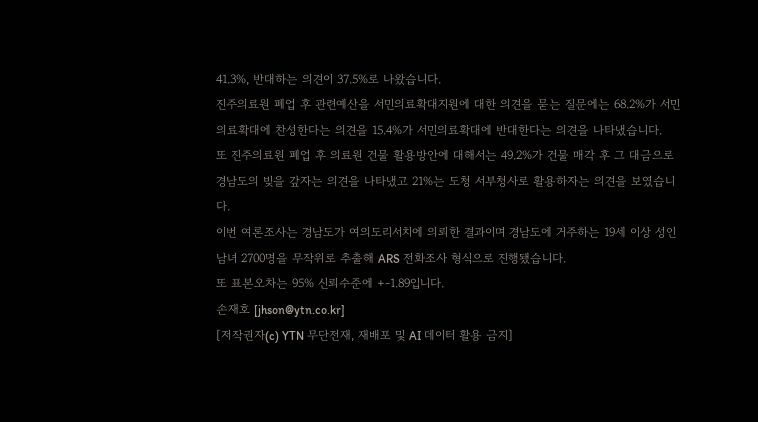41.3%, 반대하는 의견이 37.5%로 나왔습니다.
진주의료원 폐업 후 관련예산을 서민의료확대지원에 대한 의견을 묻는 질문에는 68.2%가 서민의료확대에 찬성한다는 의견을 15.4%가 서민의료확대에 반대한다는 의견을 나타냈습니다.
또 진주의료원 폐업 후 의료원 건물 활용방안에 대해서는 49.2%가 건물 매각 후 그 대금으로 경남도의 빚을 갚자는 의견을 나타냈고 21%는 도청 서부청사로 활용하자는 의견을 보였습니다.
이번 여론조사는 경남도가 여의도리서치에 의뢰한 결과이며 경남도에 거주하는 19세 이상 성인남녀 2700명을 무작위로 추출해 ARS 전화조사 형식으로 진행됐습니다.
또 표본오차는 95% 신뢰수준에 +-1.89입니다.
손재호 [jhson@ytn.co.kr]
[저작권자(c) YTN 무단전재, 재배포 및 AI 데이터 활용 금지]